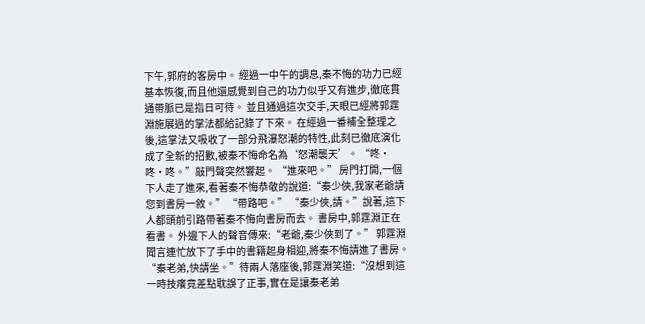下午,郭府的客房中。 經過一中午的調息,秦不悔的功力已經基本恢復,而且他還感覺到自己的功力似乎又有進步,徹底貫通帶脈已是指日可待。 並且通過這次交手,天眼已經將郭霆淵施展過的掌法都給記錄了下來。 在經過一番補全整理之後,這掌法又吸收了一部分飛瀑怒潮的特性,此刻已徹底演化成了全新的招數,被秦不悔命名為‘怒潮襲天’。 “咚·咚·咚。”敲門聲突然響起。 “進來吧。” 房門打開,一個下人走了進來,看著秦不悔恭敬的說道:“秦少俠,我家老爺請您到書房一敘。” “帶路吧。” “秦少俠,請。”說著,這下人都頭前引路帶著秦不悔向書房而去。 書房中,郭霆淵正在看書。 外邊下人的聲音傳來:“老爺,秦少俠到了。” 郭霆淵聞言連忙放下了手中的書籍起身相迎,將秦不悔請進了書房。 “秦老弟,快請坐。”待兩人落座後,郭霆淵笑道:“沒想到這一時技癢竟差點耽誤了正事,實在是讓秦老弟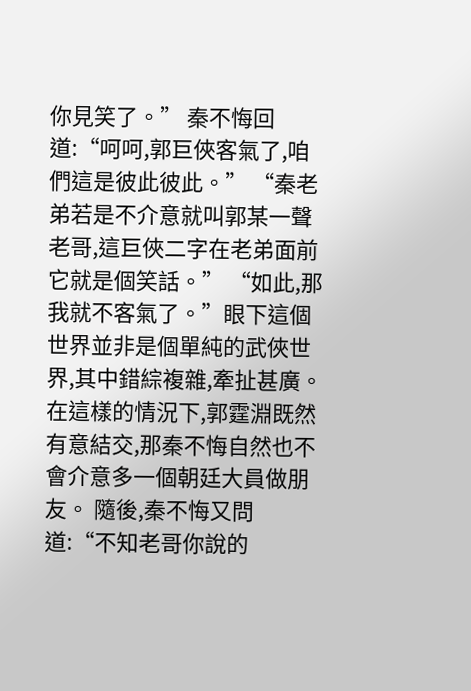你見笑了。” 秦不悔回道:“呵呵,郭巨俠客氣了,咱們這是彼此彼此。” “秦老弟若是不介意就叫郭某一聲老哥,這巨俠二字在老弟面前它就是個笑話。” “如此,那我就不客氣了。”眼下這個世界並非是個單純的武俠世界,其中錯綜複雜,牽扯甚廣。 在這樣的情況下,郭霆淵既然有意結交,那秦不悔自然也不會介意多一個朝廷大員做朋友。 隨後,秦不悔又問道:“不知老哥你說的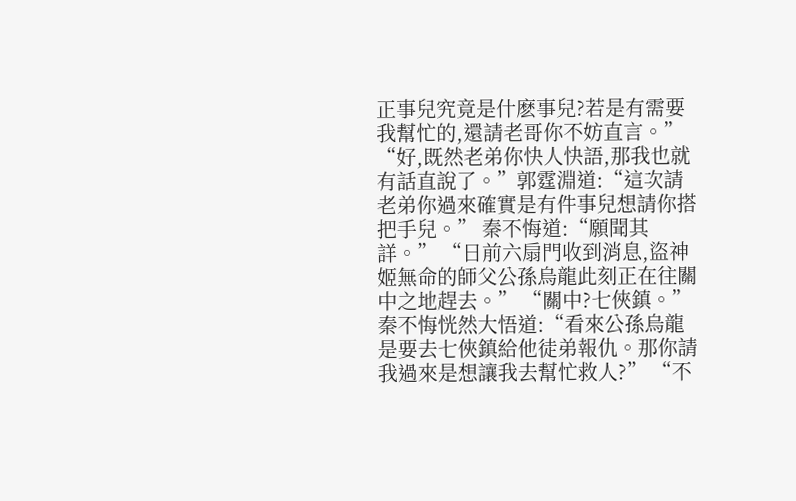正事兒究竟是什麽事兒?若是有需要我幫忙的,還請老哥你不妨直言。” “好,既然老弟你快人快語,那我也就有話直說了。”郭霆淵道:“這次請老弟你過來確實是有件事兒想請你搭把手兒。” 秦不悔道:“願聞其詳。” “日前六扇門收到消息,盜神姬無命的師父公孫烏龍此刻正在往關中之地趕去。” “關中?七俠鎮。”秦不悔恍然大悟道:“看來公孫烏龍是要去七俠鎮給他徒弟報仇。那你請我過來是想讓我去幫忙救人?” “不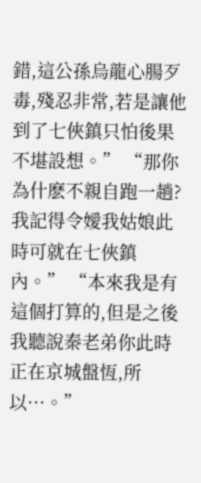錯,這公孫烏龍心腸歹毒,殘忍非常,若是讓他到了七俠鎮只怕後果不堪設想。” “那你為什麽不親自跑一趟?我記得令嬡我姑娘此時可就在七俠鎮內。” “本來我是有這個打算的,但是之後我聽說秦老弟你此時正在京城盤恆,所以···。”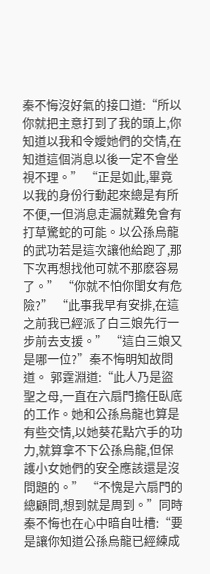秦不悔沒好氣的接口道:“所以你就把主意打到了我的頭上,你知道以我和令嬡她們的交情,在知道這個消息以後一定不會坐視不理。” “正是如此,畢竟以我的身份行動起來總是有所不便,一但消息走漏就難免會有打草驚蛇的可能。以公孫烏龍的武功若是這次讓他給跑了,那下次再想找他可就不那麽容易了。” “你就不怕你閨女有危險?” “此事我早有安排,在這之前我已經派了白三娘先行一步前去支援。” “這白三娘又是哪一位?”秦不悔明知故問道。 郭霆淵道:“此人乃是盜聖之母,一直在六扇門擔任臥底的工作。她和公孫烏龍也算是有些交情,以她葵花點穴手的功力,就算拿不下公孫烏龍,但保護小女她們的安全應該還是沒問題的。” “不愧是六扇門的總顧問,想到就是周到。”同時秦不悔也在心中暗自吐槽:“要是讓你知道公孫烏龍已經練成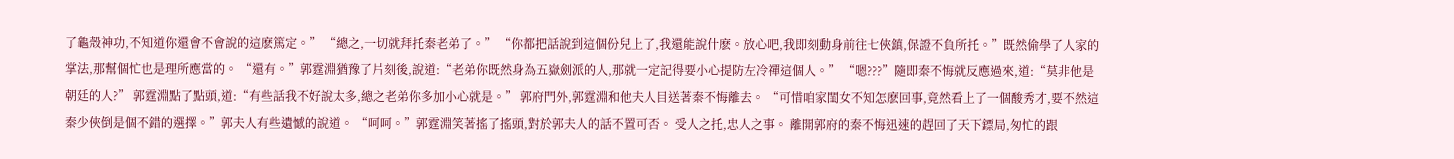了龜殼神功,不知道你還會不會說的這麽篤定。” “總之,一切就拜托秦老弟了。” “你都把話說到這個份兒上了,我還能說什麽。放心吧,我即刻動身前往七俠鎮,保證不負所托。”既然偷學了人家的掌法,那幫個忙也是理所應當的。 “還有。”郭霆淵猶豫了片刻後,說道:“老弟你既然身為五嶽劍派的人,那就一定記得要小心提防左冷禪這個人。” “嗯???”隨即秦不悔就反應過來,道:“莫非他是朝廷的人?” 郭霆淵點了點頭,道:“有些話我不好說太多,總之老弟你多加小心就是。” 郭府門外,郭霆淵和他夫人目送著秦不悔離去。 “可惜咱家閨女不知怎麽回事,竟然看上了一個酸秀才,要不然這秦少俠倒是個不錯的選擇。”郭夫人有些遺憾的說道。 “呵呵。”郭霆淵笑著搖了搖頭,對於郭夫人的話不置可否。 受人之托,忠人之事。 離開郭府的秦不悔迅速的趕回了天下鏢局,匆忙的跟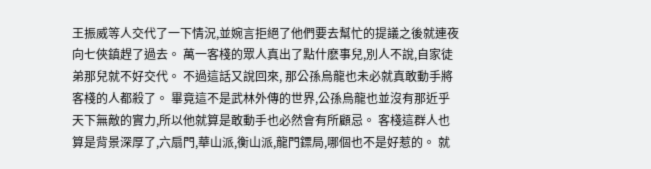王振威等人交代了一下情況,並婉言拒絕了他們要去幫忙的提議之後就連夜向七俠鎮趕了過去。 萬一客棧的眾人真出了點什麽事兒,別人不說,自家徒弟那兒就不好交代。 不過這話又說回來, 那公孫烏龍也未必就真敢動手將客棧的人都殺了。 畢竟這不是武林外傳的世界,公孫烏龍也並沒有那近乎天下無敵的實力,所以他就算是敢動手也必然會有所顧忌。 客棧這群人也算是背景深厚了,六扇門,華山派,衡山派,龍門鏢局,哪個也不是好惹的。 就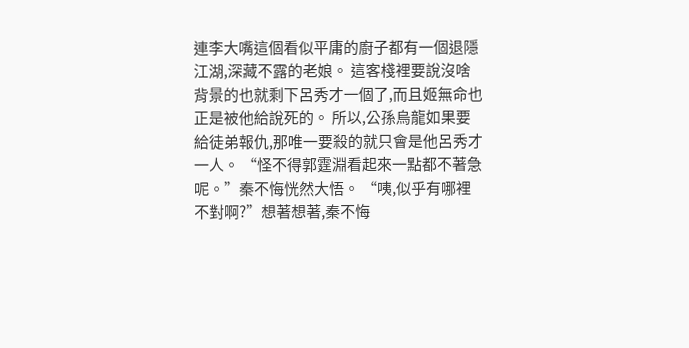連李大嘴這個看似平庸的廚子都有一個退隱江湖,深藏不露的老娘。 這客棧裡要說沒啥背景的也就剩下呂秀才一個了,而且姬無命也正是被他給說死的。 所以,公孫烏龍如果要給徒弟報仇,那唯一要殺的就只會是他呂秀才一人。 “怪不得郭霆淵看起來一點都不著急呢。”秦不悔恍然大悟。 “咦,似乎有哪裡不對啊?”想著想著,秦不悔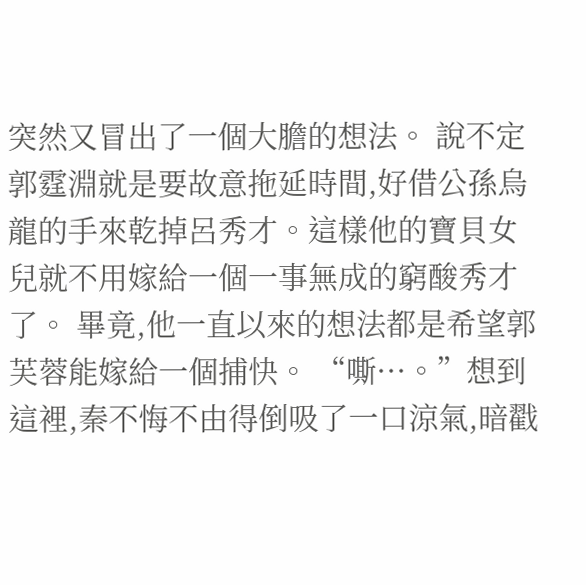突然又冒出了一個大膽的想法。 說不定郭霆淵就是要故意拖延時間,好借公孫烏龍的手來乾掉呂秀才。這樣他的寶貝女兒就不用嫁給一個一事無成的窮酸秀才了。 畢竟,他一直以來的想法都是希望郭芙蓉能嫁給一個捕快。 “嘶···。”想到這裡,秦不悔不由得倒吸了一口涼氣,暗戳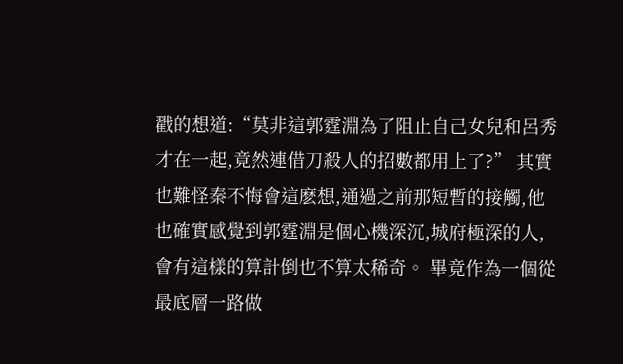戳的想道:“莫非這郭霆淵為了阻止自己女兒和呂秀才在一起,竟然連借刀殺人的招數都用上了?” 其實也難怪秦不悔會這麽想,通過之前那短暫的接觸,他也確實感覺到郭霆淵是個心機深沉,城府極深的人,會有這樣的算計倒也不算太稀奇。 畢竟作為一個從最底層一路做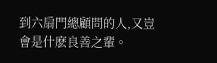到六扇門總顧問的人,又豈會是什麽良善之輩。